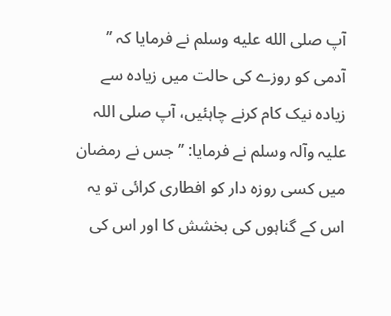آپ صلى الله عليه وسلم نے فرمایا کہ ’’ آدمی کو روزے کی حالت میں زیادہ سے زیادہ نیک کام کرنے چاہئیں، آپ صلی اللہ علیہ وآلہ وسلم نے فرمایا: ’’جس نے رمضان میں کسی روزہ دار کو افطاری کرائی تو یہ اس کے گناہوں کی بخشش کا اور اس کی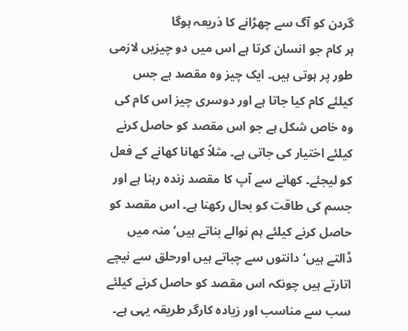گردن کو آگ سے چھڑانے کا ذریعہ ہوگا
ہر کام جو انسان کرتا ہے اس میں دو چیزیں لازمی طور پر ہوتی ہیں۔ ایک چیز وہ مقصد ہے جس کیلئے کام کیا جاتا ہے اور دوسری چیز اس کام کی وہ خاص شکل ہے جو اس مقصد کو حاصل کرنے کیلئے اختیار کی جاتی ہے۔ مثلاً کھانا کھانے کے فعل کو لیجئے۔ کھانے سے آپ کا مقصد زندہ رہنا ہے اور جسم کی طاقت کو بحال رکھنا ہے۔ اس مقصد کو حاصل کرنے کیلئے ہم نوالے بناتے ہیں‘ منہ میں ڈالتے ہیں‘ دانتوں سے چباتے ہیں اورحلق سے نیچے اتارتے ہیں چونکہ اس مقصد کو حاصل کرنے کیلئے سب سے مناسب اور زیادہ کارگر طریقہ یہی ہے۔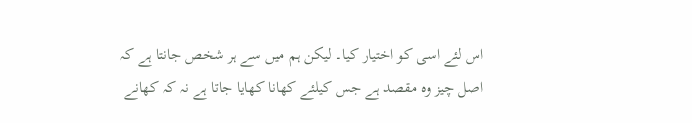اس لئے اسی کو اختیار کیا۔ لیکن ہم میں سے ہر شخص جانتا ہے کہ اصل چیز وہ مقصد ہے جس کیلئے کھانا کھایا جاتا ہے نہ کہ کھانے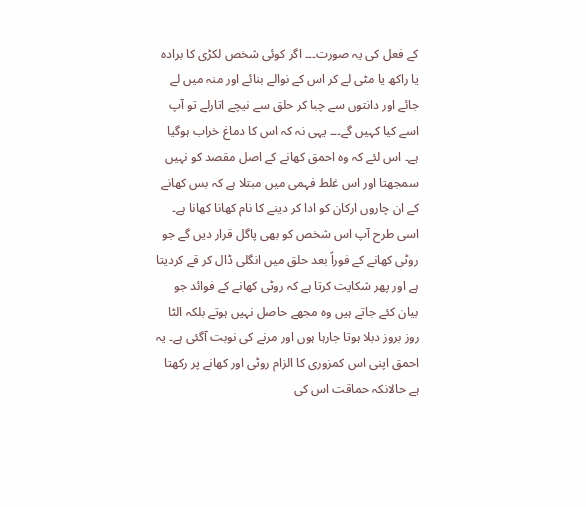کے فعل کی یہ صورت۔۔۔ اگر کوئی شخص لکڑی کا برادہ یا راکھ یا مٹی لے کر اس کے نوالے بنائے اور منہ میں لے جائے اور دانتوں سے چبا کر حلق سے نیچے اتارلے تو آپ اسے کیا کہیں گے۔۔۔ یہی نہ کہ اس کا دماغ خراب ہوگیا ہے۔ اس لئے کہ وہ احمق کھانے کے اصل مقصد کو نہیں سمجھتا اور اس غلط فہمی میں مبتلا ہے کہ بس کھانے کے ان چاروں ارکان کو ادا کر دینے کا نام کھانا کھانا ہے۔
اسی طرح آپ اس شخص کو بھی پاگل قرار دیں گے جو روٹی کھانے کے فوراً بعد حلق میں انگلی ڈال کر قے کردیتا ہے اور پھر شکایت کرتا ہے کہ روٹی کھانے کے فوائد جو بیان کئے جاتے ہیں وہ مجھے حاصل نہیں ہوتے بلکہ الٹا روز بروز دبلا ہوتا جارہا ہوں اور مرنے کی نوبت آگئی ہے۔ یہ احمق اپنی اس کمزوری کا الزام روٹی اور کھانے پر رکھتا ہے حالانکہ حماقت اس کی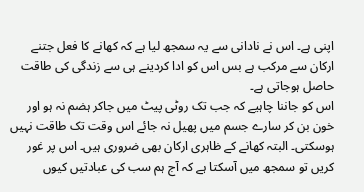اپنی ہے۔ اس نے نادانی سے یہ سمجھ لیا ہے کہ کھانے کا فعل جتنے ارکان سے مرکب ہے بس اس کو ادا کردینے ہی سے زندگی کی طاقت حاصل ہوجاتی ہے۔
اس کو جاننا چاہیے کہ جب تک روٹی پیٹ میں جاکر ہضم نہ ہو اور خون بن کر سارے جسم میں پھیل نہ جائے اس وقت تک طاقت نہیں ہوسکتی۔ البتہ کھانے کے ظاہری ارکان بھی ضروری ہیں۔ اس پر غور کریں تو سمجھ میں آسکتا ہے کہ آج ہم سب کی عبادتیں کیوں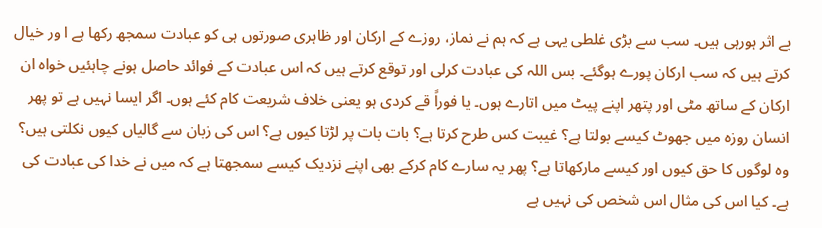بے اثر ہورہی ہیں۔ سب سے بڑی غلطی یہی ہے کہ ہم نے نماز، روزے کے ارکان اور ظاہری صورتوں ہی کو عبادت سمجھ رکھا ہے ا ور خیال کرتے ہیں کہ سب ارکان پورے ہوگئے۔ بس اللہ کی عبادت کرلی اور توقع کرتے ہیں کہ اس عبادت کے فوائد حاصل ہونے چاہئیں خواہ ان ارکان کے ساتھ مٹی اور پتھر اپنے پیٹ میں اتارے ہوں۔ یا فوراً قے کردی ہو یعنی خلاف شریعت کام کئے ہوں۔ اگر ایسا نہیں ہے تو پھر انسان روزہ میں جھوٹ کیسے بولتا ہے؟ غیبت کس طرح کرتا ہے؟ بات بات پر لڑتا کیوں ہے؟ اس کی زبان سے گالیاں کیوں نکلتی ہیں؟ وہ لوگوں کا حق کیوں اور کیسے مارکھاتا ہے؟ پھر یہ سارے کام کرکے بھی اپنے نزدیک کیسے سمجھتا ہے کہ میں نے خدا کی عبادت کی ہے۔ کیا اس کی مثال اس شخص کی نہیں ہے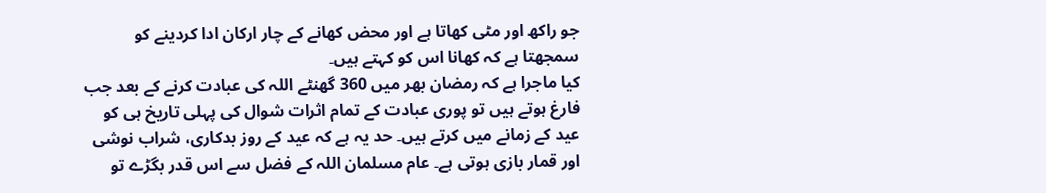جو راکھ اور مٹی کھاتا ہے اور محض کھانے کے چار ارکان ادا کردینے کو سمجھتا ہے کہ کھانا اس کو کہتے ہیں۔
کیا ماجرا ہے کہ رمضان بھر میں 360 گھنٹے اللہ کی عبادت کرنے کے بعد جب فارغ ہوتے ہیں تو پوری عبادت کے تمام اثرات شوال کی پہلی تاریخ ہی کو عید کے زمانے میں کرتے ہیں۔ حد یہ ہے کہ عید کے روز بدکاری، شراب نوشی اور قمار بازی ہوتی ہے۔ عام مسلمان اللہ کے فضل سے اس قدر بگڑے تو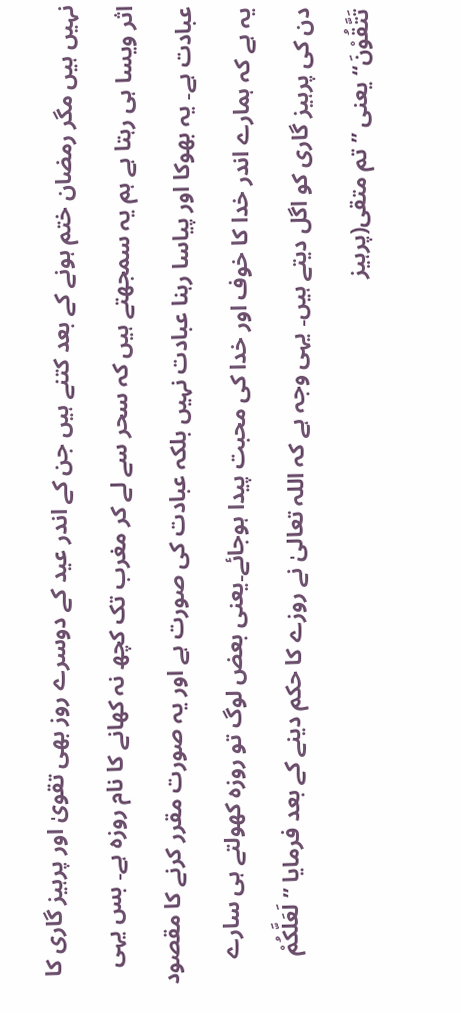نہیں ہیں مگر رمضان ختم ہونے کے بعد کتنے ہیں جن کے اندر عید کے دوسرے روز بھی تقویٰ اور پرہیز گاری کا اثر ویسا ہی رہتا ہے ہم یہ سمجھتے ہیں کہ سحر سے لے کر مغرب تک کچھ نہ کھانے کا نام روزہ ہے۔ بس یہی عبادت ہے۔ یہ بھوکا اور پیاسا رہنا عبادت نہیں بلکہ عبادت کی صورت ہے اور یہ صورت مقرر کرنے کا مقصود یہ ہے کہ ہمارے اندر خدا کا خوف اور خدا کی محبت پیدا ہوجائے۔یعنی بعض لوگ تو روزہ کھولتے ہی سارے دن کی پرہیز گاری کو اگل دیتے ہیں۔ یہی وجہ ہے کہ اللہ تعالیٰ نے روزے کا حکم دینے کے بعد فرمایا ’’ لَعَلَّکُمْ تَتَّقُوْنَ‘‘ یعنی ’’ تم متقی(پرہیز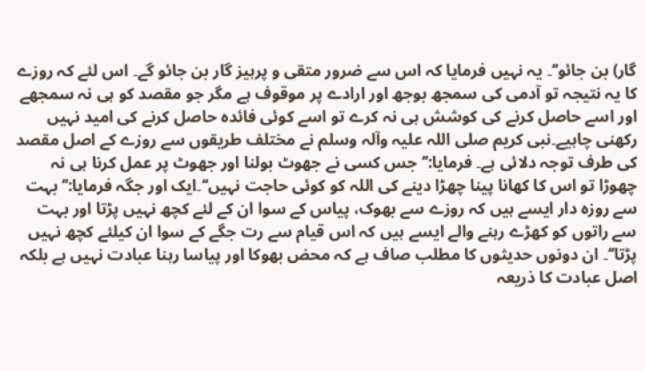گار) بن جائو‘‘۔ یہ نہیں فرمایا کہ اس سے ضرور متقی و پرہیز گار بن جائو گے۔ اس لئے کہ روزے کا یہ نتیجہ تو آدمی کی سمجھ بوجھ اور ارادے پر موقوف ہے مگر جو مقصد کو ہی نہ سمجھے اور اسے حاصل کرنے کی کوشش ہی نہ کرے تو اسے کوئی فائدہ حاصل کرنے کی امید نہیں رکھنی چاہیے۔نبی کریم صلی اللہ علیہ وآلہ وسلم نے مختلف طریقوں سے روزے کے اصل مقصد کی طرف توجہ دلائی ہے۔ فرمایا:’’ جس کسی نے جھوٹ بولنا اور جھوٹ پر عمل کرنا ہی نہ چھوڑا تو اس کا کھانا پینا چھڑا دینے کی اللہ کو کوئی حاجت نہیں‘‘۔ایک اور جگہ فرمایا:’’ بہت سے روزہ دار ایسے ہیں کہ روزے سے بھوک، پیاس کے سوا ان کے لئے کچھ نہیں پڑتا اور بہت سے راتوں کو کھڑے رہنے والے ایسے ہیں کہ اس قیام سے رت جگے کے سوا ان کیلئے کچھ نہیں پڑتا‘‘۔ ان دونوں حدیثوں کا مطلب صاف ہے کہ محض بھوکا اور پیاسا رہنا عبادت نہیں ہے بلکہ اصل عبادت کا ذریعہ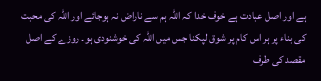ہے اور اصل عبادت ہے خوف خدا کہ اللہ ہم سے ناراض نہ ہوجائے اور اللہ کی محبت کی بناء پر ہر اس کام پر شوق لپکنا جس میں اللہ کی خوشنودی ہو۔ روزے کے اصل مقصد کی طرف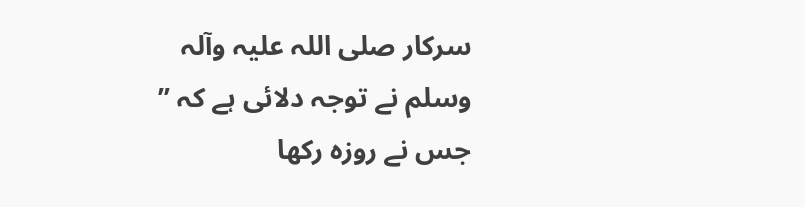سرکار صلی اللہ علیہ وآلہ وسلم نے توجہ دلائی ہے کہ ’’ جس نے روزہ رکھا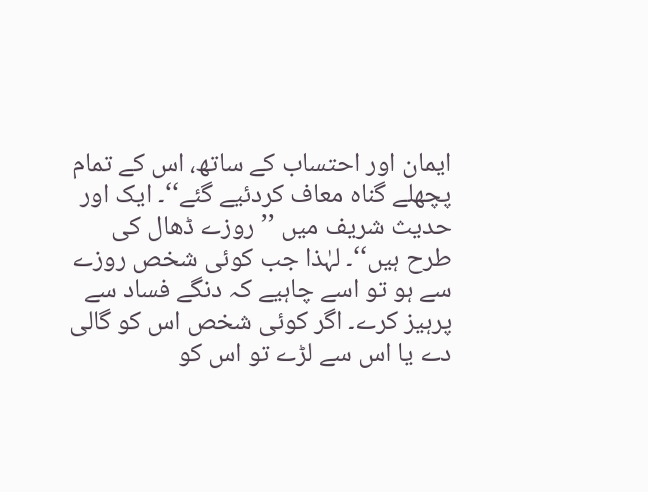ایمان اور احتساب کے ساتھ، اس کے تمام پچھلے گناہ معاف کردئیے گئے‘‘۔ ایک اور حدیث شریف میں ’’روزے ڈھال کی طرح ہیں‘‘۔ لہٰذا جب کوئی شخص روزے سے ہو تو اسے چاہیے کہ دنگے فساد سے پرہیز کرے۔ اگر کوئی شخص اس کو گالی دے یا اس سے لڑے تو اس کو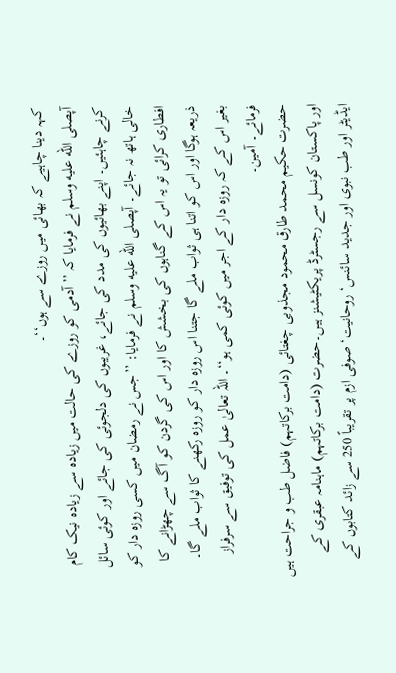کہہ دینا چاہیے کہ بھائی میں روزے سے ہوں‘‘۔
آپصلى الله عليه وسلم نے فرمایا کہ ’’ آدمی کو روزے کی حالت میں زیادہ سے زیادہ نیک کام کرنے چاہئیں۔ اپنے بھائیوں کی مدد کی جائے، غریبوں کی دلجوئی کی جائے اور کوئی سائل خالی ہاتھ نہ جائے۔ آپصلى الله عليه وسلم نے فرمایا: ’’جس نے رمضان میں کسی روزہ دار کو افطاری کرائی تو یہ اس کے گناہوں کی بخشش کا اور اس کی گردن کو آگ سے چھڑانے کا ذریعہ ہوگا اور اس کو اتنا ہی ثواب ملے گا جتنا اس روزہ دار کو روزہ رکھنے کا ثواب ملے گا۔ بغیر اس کے کہ روزہ دار کے اجر میں کوئی کمی ہو‘‘۔ اللہ تعالیٰ عمل کی توفیق سے سرفراز فرمائے۔ آمین۔
حضرت حکیم محمد طارق محمود مجذوبی چغتائی (دامت برکاتہم) فاضل طب و جراحت ہیں اور پاکستان کونسل سے رجسٹرڈ پریکٹیشنز ہیں۔حضرت (دامت برکاتہم) ماہنامہ عبقری کے ایڈیٹر اور طب نبوی اور جدید سائنس‘ روحانیت‘ صوفی ازم پر تقریباً 250 سے زائد کتابوں کے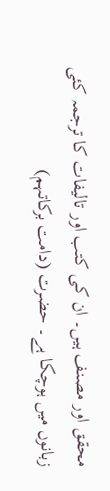محقق اور مصنف ہیں۔ ان کی کتب اور تالیفات کا ترجمہ کئی زبانوں میں ہوچکا ہے۔ حضرت (دامت برکاتہم)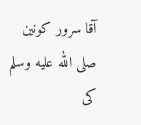آقا سرور کونین صلى الله عليه وسلم کی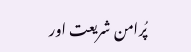پُرامن شریعت اور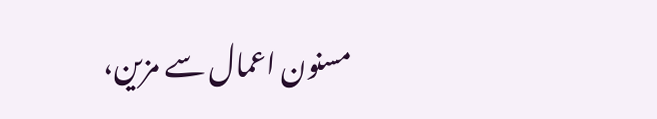مسنون اعمال سے مزین،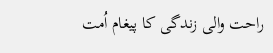راحت والی زندگی کا پیغام اُمت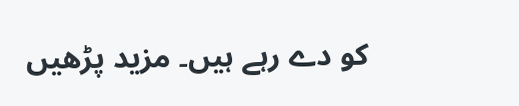کو دے رہے ہیں۔ مزید پڑھیں